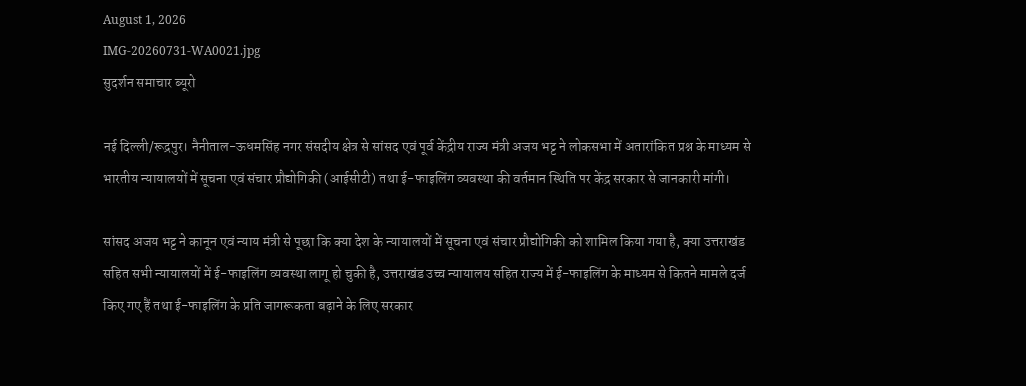August 1, 2026
IMG-20260731-WA0021.jpg
सुदर्शन समाचार ब्यूरो

नई दिल्ली/रूद्रपुर। नैनीताल-ऊधमसिंह नगर संसदीय क्षेत्र से सांसद एवं पूर्व केंद्रीय राज्य मंत्री अजय भट्ट ने लोकसभा में अतारांकित प्रश्न के माध्यम से भारतीय न्यायालयों में सूचना एवं संचार प्रौद्योगिकी (आईसीटी) तथा ई-फाइलिंग व्यवस्था की वर्तमान स्थिति पर केंद्र सरकार से जानकारी मांगी।

सांसद अजय भट्ट ने कानून एवं न्याय मंत्री से पूछा कि क्या देश के न्यायालयों में सूचना एवं संचार प्रौद्योगिकी को शामिल किया गया है, क्या उत्तराखंड सहित सभी न्यायालयों में ई-फाइलिंग व्यवस्था लागू हो चुकी है, उत्तराखंड उच्च न्यायालय सहित राज्य में ई-फाइलिंग के माध्यम से कितने मामले दर्ज किए गए हैं तथा ई-फाइलिंग के प्रति जागरूकता बढ़ाने के लिए सरकार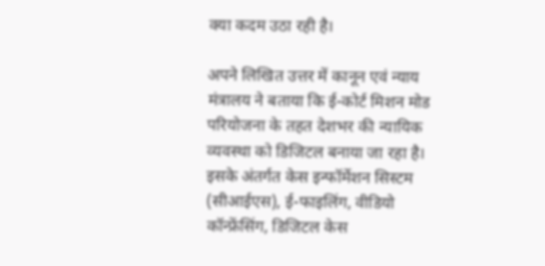क्या कदम उठा रही है।

अपने लिखित उत्तर में कानून एवं न्याय मंत्रालय ने बताया कि ई-कोर्ट मिशन मोड परियोजना के तहत देशभर की न्यायिक व्यवस्था को डिजिटल बनाया जा रहा है। इसके अंतर्गत केस इन्फॉर्मेशन सिस्टम (सीआईएस), ई-फाइलिंग, वीडियो कॉन्फ्रेंसिंग, डिजिटल केस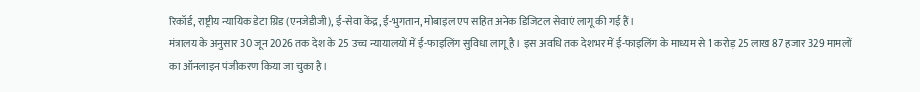रिकॉर्ड, राष्ट्रीय न्यायिक डेटा ग्रिड (एनजेडीजी), ई-सेवा केंद्र, ई-भुगतान, मोबाइल एप सहित अनेक डिजिटल सेवाएं लागू की गई हैं।
मंत्रालय के अनुसार 30 जून 2026 तक देश के 25 उच्च न्यायालयों में ई-फाइलिंग सुविधा लागू है। इस अवधि तक देशभर में ई-फाइलिंग के माध्यम से 1 करोड़ 25 लाख 87 हजार 329 मामलों का ऑनलाइन पंजीकरण किया जा चुका है।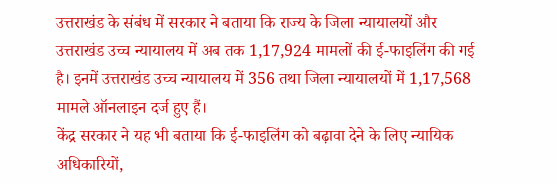उत्तराखंड के संबंध में सरकार ने बताया कि राज्य के जिला न्यायालयों और उत्तराखंड उच्च न्यायालय में अब तक 1,17,924 मामलों की ई-फाइलिंग की गई है। इनमें उत्तराखंड उच्च न्यायालय में 356 तथा जिला न्यायालयों में 1,17,568 मामले ऑनलाइन दर्ज हुए हैं।
केंद्र सरकार ने यह भी बताया कि ई-फाइलिंग को बढ़ावा देने के लिए न्यायिक अधिकारियों,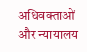अधिवक्ताओं और न्यायालय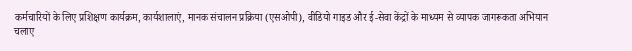कर्मचारियों के लिए प्रशिक्षण कार्यक्रम, कार्यशालाएं, मानक संचालन प्रक्रिया (एसओपी), वीडियो गाइड और ई-सेवा केंद्रों के माध्यम से व्यापक जागरूकता अभियान चलाए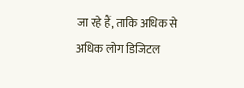जा रहे हैं, ताकि अधिक से अधिक लोग डिजिटल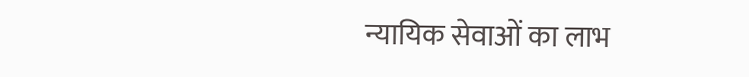न्यायिक सेवाओं का लाभ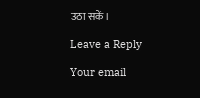उठा सकें।

Leave a Reply

Your email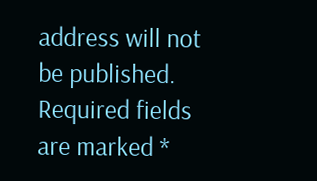address will not be published. Required fields are marked *